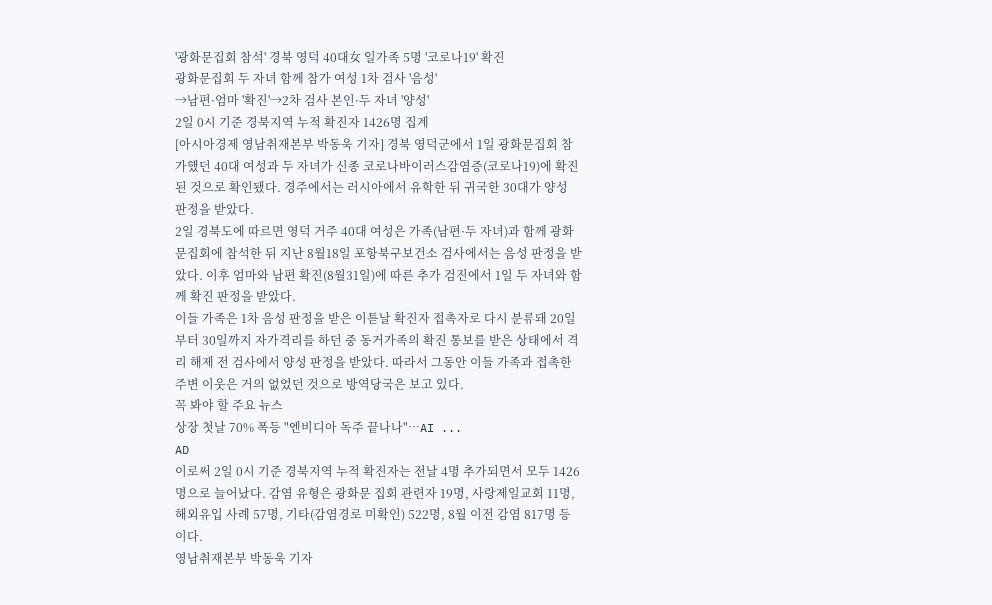'광화문집회 참석' 경북 영덕 40대女 일가족 5명 '코로나19' 확진
광화문집회 두 자녀 함께 참가 여성 1차 검사 '음성'
→남편·엄마 '확진'→2차 검사 본인·두 자녀 '양성'
2일 0시 기준 경북지역 누적 확진자 1426명 집계
[아시아경제 영남취재본부 박동욱 기자] 경북 영덕군에서 1일 광화문집회 참가했던 40대 여성과 두 자녀가 신종 코로나바이러스감염증(코로나19)에 확진된 것으로 확인됐다. 경주에서는 러시아에서 유학한 뒤 귀국한 30대가 양성 판정을 받았다.
2일 경북도에 따르면 영덕 거주 40대 여성은 가족(남편·두 자녀)과 함께 광화문집회에 참석한 뒤 지난 8월18일 포항북구보건소 검사에서는 음성 판정을 받았다. 이후 엄마와 남편 확진(8월31일)에 따른 추가 검진에서 1일 두 자녀와 함께 확진 판정을 받았다.
이들 가족은 1차 음성 판정을 받은 이튿날 확진자 접촉자로 다시 분류돼 20일부터 30일까지 자가격리를 하던 중 동거가족의 확진 통보를 받은 상태에서 격리 해제 전 검사에서 양성 판정을 받았다. 따라서 그동안 이들 가족과 접촉한 주변 이웃은 거의 없었던 것으로 방역당국은 보고 있다.
꼭 봐야 할 주요 뉴스
상장 첫날 70% 폭등 "엔비디아 독주 끝나나"…AI ...
AD
이로써 2일 0시 기준 경북지역 누적 확진자는 전날 4명 추가되면서 모두 1426명으로 늘어났다. 감염 유형은 광화문 집회 관련자 19명, 사랑제일교회 11명, 해외유입 사례 57명, 기타(감염경로 미확인) 522명, 8월 이전 감염 817명 등이다.
영남취재본부 박동욱 기자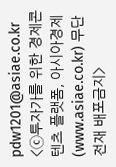pdw1201@asiae.co.kr
<ⓒ투자가를 위한 경제콘텐츠 플랫폼, 아시아경제(www.asiae.co.kr) 무단전재 배포금지>